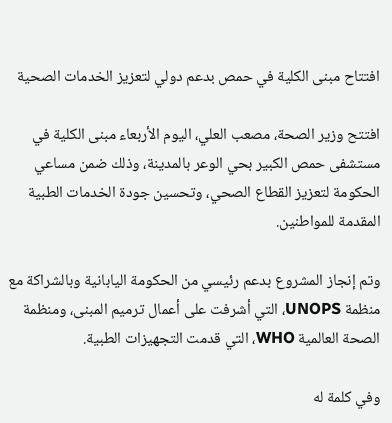افتتاح مبنى الكلية في حمص بدعم دولي لتعزيز الخدمات الصحية

افتتح وزير الصحة، مصعب العلي، اليوم الأربعاء مبنى الكلية في مستشفى حمص الكبير بحي الوعر بالمدينة، وذلك ضمن مساعي الحكومة لتعزيز القطاع الصحي، وتحسين جودة الخدمات الطبية المقدمة للمواطنين.

وتم إنجاز المشروع بدعم رئيسي من الحكومة اليابانية وبالشراكة مع منظمة UNOPS، التي أشرفت على أعمال ترميم المبنى، ومنظمة الصحة العالمية WHO، التي قدمت التجهيزات الطبية.

وفي كلمة له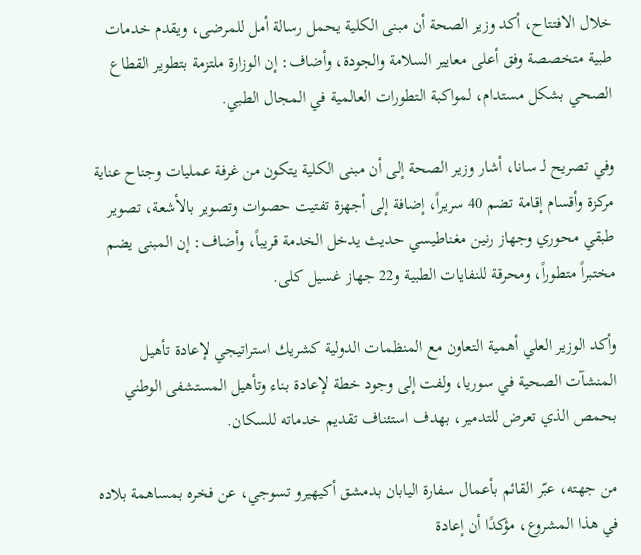خلال الافتتاح، أكد وزير الصحة أن مبنى الكلية يحمل رسالة أمل للمرضى، ويقدم خدمات طبية متخصصة وفق أعلى معايير السلامة والجودة، وأضاف: إن الوزارة ملتزمة بتطوير القطاع الصحي بشكل مستدام، لمواكبة التطورات العالمية في المجال الطبي.

وفي تصريح لـ سانا، أشار وزير الصحة إلى أن مبنى الكلية يتكون من غرفة عمليات وجناح عناية مركزة وأقسام إقامة تضم 40 سريراً، إضافة إلى أجهزة تفتيت حصوات وتصوير بالأشعة، تصوير طبقي محوري وجهاز رنين مغناطيسي حديث يدخل الخدمة قريباً، وأضاف: إن المبنى يضم مختبراً متطوراً، ومحرقة للنفايات الطبية و22 جهاز غسيل كلى.

وأكد الوزير العلي أهمية التعاون مع المنظمات الدولية كشريك استراتيجي لإعادة تأهيل المنشآت الصحية في سوريا، ولفت إلى وجود خطة لإعادة بناء وتأهيل المستشفى الوطني بحمص الذي تعرض للتدمير، بهدف استئناف تقديم خدماته للسكان.

من جهته، عبّر القائم بأعمال سفارة اليابان بدمشق أكيهيرو تسوجي، عن فخره بمساهمة بلاده في هذا المشروع، مؤكدًا أن إعادة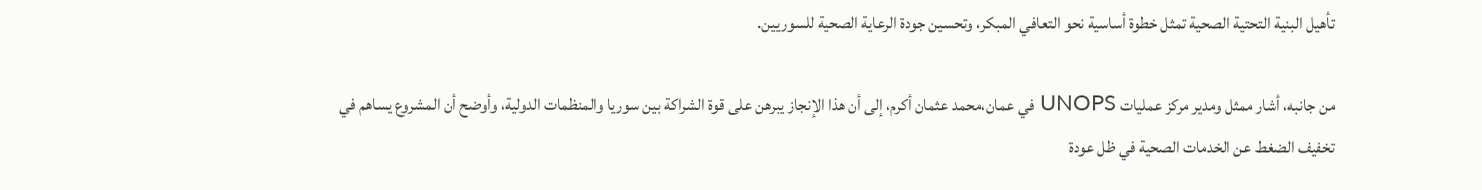تأهيل البنية التحتية الصحية تمثل خطوة أساسية نحو التعافي المبكر، وتحسين جودة الرعاية الصحية للسوريين.

من جانبه، أشار ممثل ومدير مركز عمليات UNOPS في عمان،محمد عثمان أكرم، إلى أن هذا الإنجاز يبرهن على قوة الشراكة بين سوريا والمنظمات الدولية، وأوضح أن المشروع يساهم في تخفيف الضغط عن الخدمات الصحية في ظل عودة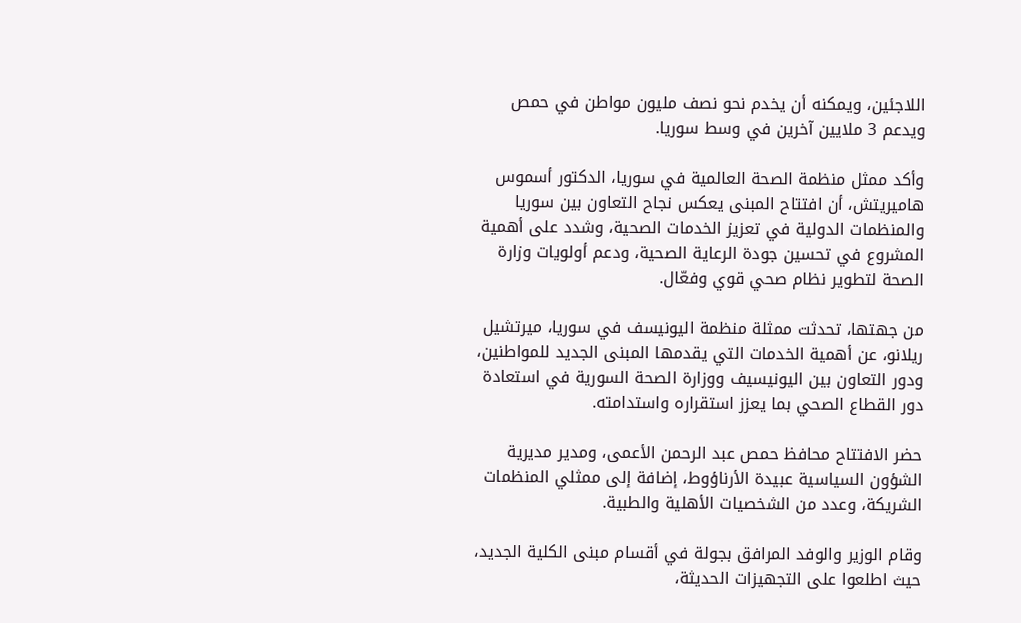اللاجئين، ويمكنه أن يخدم نحو نصف مليون مواطن في حمص ويدعم 3 ملايين آخرين في وسط سوريا.

وأكد ممثل منظمة الصحة العالمية في سوريا، الدكتور أسموس هاميريتش، أن افتتاح المبنى يعكس نجاح التعاون بين سوريا والمنظمات الدولية في تعزيز الخدمات الصحية، وشدد على أهمية المشروع في تحسين جودة الرعاية الصحية، ودعم أولويات وزارة الصحة لتطوير نظام صحي قوي وفعّال.

من جهتها، تحدثت ممثلة منظمة اليونيسف في سوريا، ميرتشيل ريلانو، عن أهمية الخدمات التي يقدمها المبنى الجديد للمواطنين، ودور التعاون بين اليونيسيف ووزارة الصحة السورية في استعادة دور القطاع الصحي بما يعزز استقراره واستدامته.

حضر الافتتاح محافظ حمص عبد الرحمن الأعمى، ومدير مديرية الشؤون السياسية عبيدة الأرناؤوط، إضافة إلى ممثلي المنظمات الشريكة، وعدد من الشخصيات الأهلية والطبية.

وقام الوزير والوفد المرافق بجولة في أقسام مبنى الكلية الجديد، حيث اطلعوا على التجهيزات الحديثة،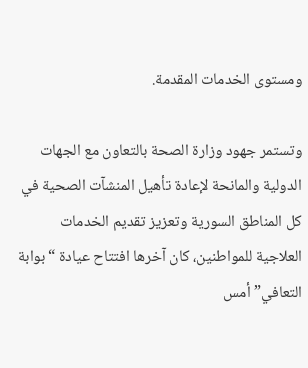ومستوى الخدمات المقدمة.

وتستمر جهود وزارة الصحة بالتعاون مع الجهات الدولية والمانحة لإعادة تأهيل المنشآت الصحية في كل المناطق السورية وتعزيز تقديم الخدمات العلاجية للمواطنين، كان آخرها افتتاح عيادة “بوابة التعافي” أمس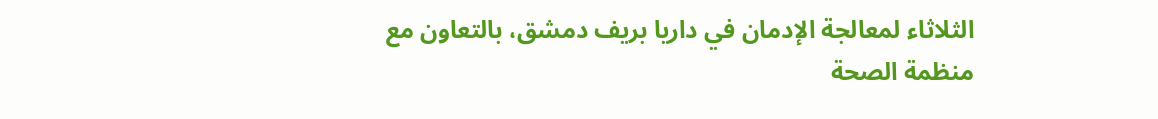الثلاثاء لمعالجة الإدمان في داريا بريف دمشق، بالتعاون مع منظمة الصحة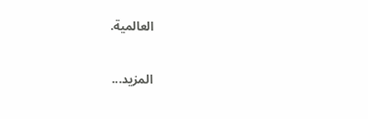العالمية.

المزيد...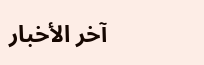آخر الأخبار